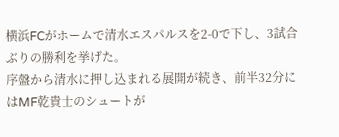横浜FCがホームで清水エスパルスを2-0で下し、3試合ぶりの勝利を挙げた。
序盤から清水に押し込まれる展開が続き、前半32分にはMF乾貴士のシュートが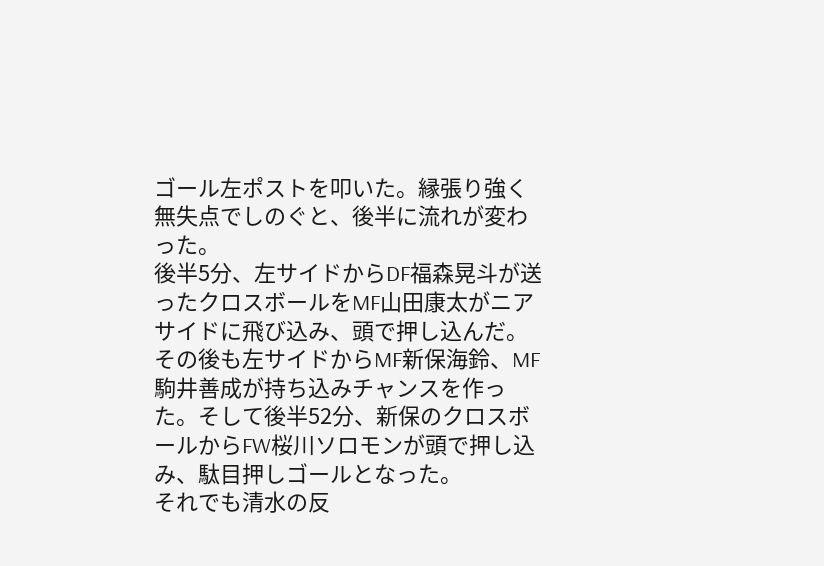ゴール左ポストを叩いた。縁張り強く無失点でしのぐと、後半に流れが変わった。
後半5分、左サイドからDF福森晃斗が送ったクロスボールをMF山田康太がニアサイドに飛び込み、頭で押し込んだ。
その後も左サイドからMF新保海鈴、MF駒井善成が持ち込みチャンスを作った。そして後半52分、新保のクロスボールからFW桜川ソロモンが頭で押し込み、駄目押しゴールとなった。
それでも清水の反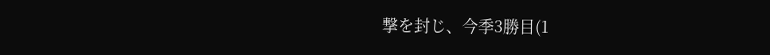撃を封じ、今季3勝目(1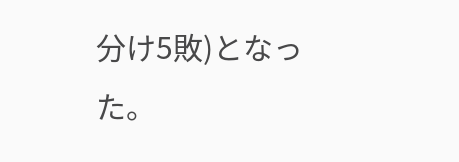分け5敗)となった。